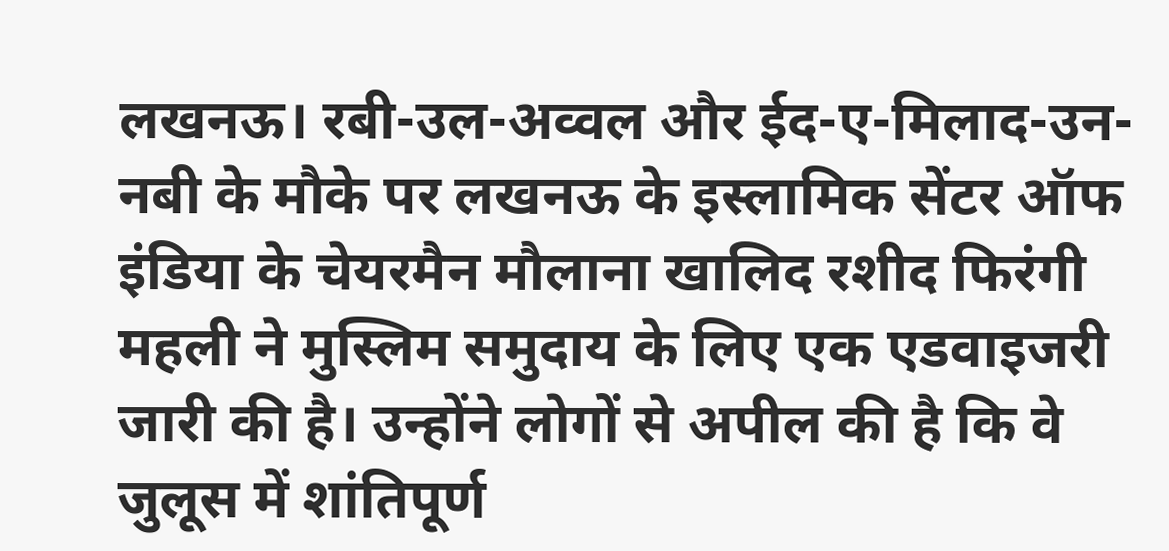लखनऊ। रबी-उल-अव्वल और ईद-ए-मिलाद-उन-नबी के मौके पर लखनऊ के इस्लामिक सेंटर ऑफ इंडिया के चेयरमैन मौलाना खालिद रशीद फिरंगी महली ने मुस्लिम समुदाय के लिए एक एडवाइजरी जारी की है। उन्होंने लोगों से अपील की है कि वे जुलूस में शांतिपूर्ण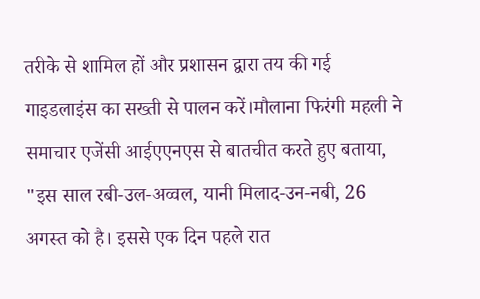तरीके से शामिल हों और प्रशासन द्वारा तय की गई गाइडलाइंस का सख्ती से पालन करें।मौलाना फिरंगी महली ने समाचार एजेंसी आईएएनएस से बातचीत करते हुए बताया, "इस साल रबी-उल-अव्वल, यानी मिलाद-उन-नबी, 26 अगस्त को है। इससे एक दिन पहले रात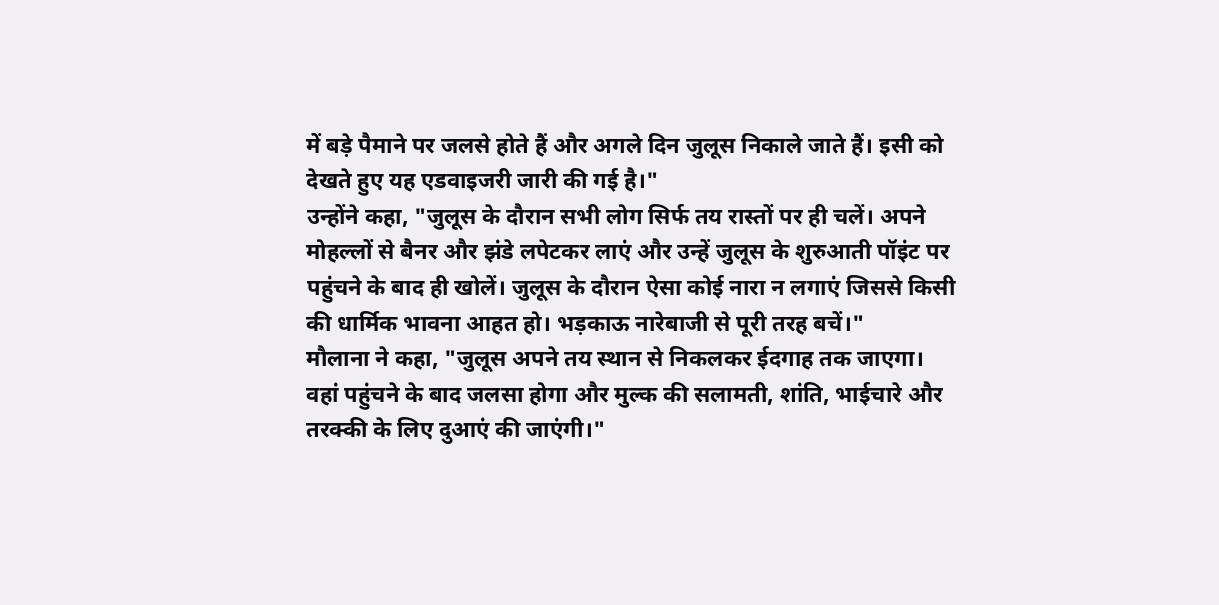में बड़े पैमाने पर जलसे होते हैं और अगले दिन जुलूस निकाले जाते हैं। इसी को देखते हुए यह एडवाइजरी जारी की गई है।"
उन्होंने कहा, "जुलूस के दौरान सभी लोग सिर्फ तय रास्तों पर ही चलें। अपने मोहल्लों से बैनर और झंडे लपेटकर लाएं और उन्हें जुलूस के शुरुआती पॉइंट पर पहुंचने के बाद ही खोलें। जुलूस के दौरान ऐसा कोई नारा न लगाएं जिससे किसी की धार्मिक भावना आहत हो। भड़काऊ नारेबाजी से पूरी तरह बचें।"
मौलाना ने कहा, "जुलूस अपने तय स्थान से निकलकर ईदगाह तक जाएगा। वहां पहुंचने के बाद जलसा होगा और मुल्क की सलामती, शांति, भाईचारे और तरक्की के लिए दुआएं की जाएंगी।"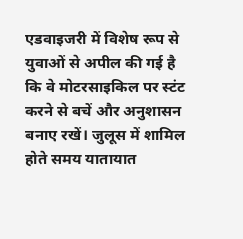एडवाइजरी में विशेष रूप से युवाओं से अपील की गई है कि वे मोटरसाइकिल पर स्टंट करने से बचें और अनुशासन बनाए रखें। जुलूस में शामिल होते समय यातायात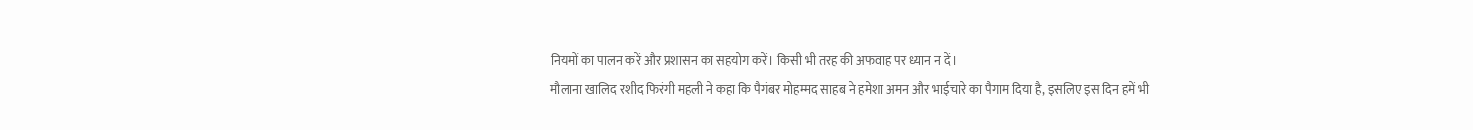नियमों का पालन करें और प्रशासन का सहयोग करें। किसी भी तरह की अफवाह पर ध्यान न दें।
मौलाना खालिद रशीद फिरंगी महली ने कहा कि पैगंबर मोहम्मद साहब ने हमेशा अमन और भाईचारे का पैगाम दिया है, इसलिए इस दिन हमें भी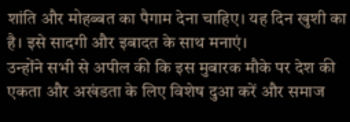शांति और मोहब्बत का पैगाम देना चाहिए। यह दिन खुशी का है। इसे सादगी और इबादत के साथ मनाएं।
उन्होंने सभी से अपील की कि इस मुबारक मौके पर देश की एकता और अखंडता के लिए विशेष दुआ करें और समाज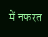में नफरत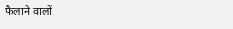फैलाने वालों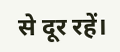से दूर रहें।